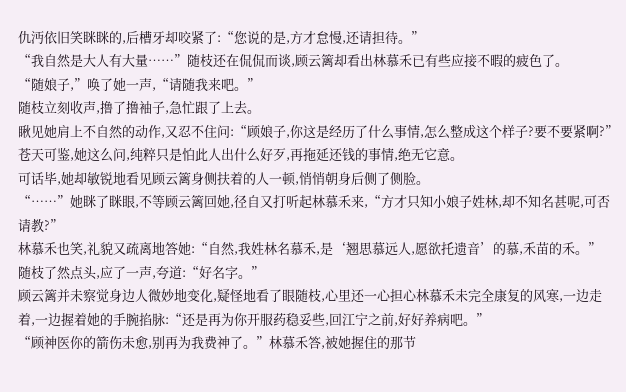仇沔依旧笑眯眯的,后槽牙却咬紧了:“您说的是,方才怠慢,还请担待。”
“我自然是大人有大量……”随枝还在侃侃而谈,顾云篱却看出林慕禾已有些应接不暇的疲色了。
“随娘子,”唤了她一声,“请随我来吧。”
随枝立刻收声,撸了撸袖子,急忙跟了上去。
瞅见她肩上不自然的动作,又忍不住问:“顾娘子,你这是经历了什么事情,怎么整成这个样子?要不要紧啊?”苍天可鉴,她这么问,纯粹只是怕此人出什么好歹,再拖延还钱的事情,绝无它意。
可话毕,她却敏锐地看见顾云篱身侧扶着的人一顿,悄悄朝身后侧了侧脸。
“……”她眯了眯眼,不等顾云篱回她,径自又打听起林慕禾来,“方才只知小娘子姓林,却不知名甚呢,可否请教?”
林慕禾也笑,礼貌又疏离地答她:“自然,我姓林名慕禾,是‘翘思慕远人,愿欲托遗音’的慕,禾苗的禾。”
随枝了然点头,应了一声,夸道:“好名字。”
顾云篱并未察觉身边人微妙地变化,疑怪地看了眼随枝,心里还一心担心林慕禾未完全康复的风寒,一边走着,一边握着她的手腕掐脉:“还是再为你开服药稳妥些,回江宁之前,好好养病吧。”
“顾神医你的箭伤未愈,别再为我费神了。”林慕禾答,被她握住的那节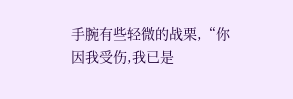手腕有些轻微的战栗,“你因我受伤,我已是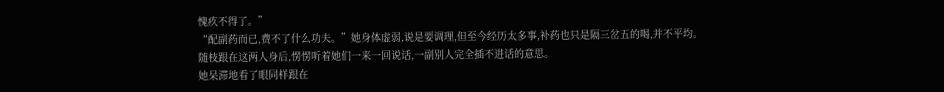愧疚不得了。”
“配副药而已,费不了什么功夫。”她身体虚弱,说是要调理,但至今经历太多事,补药也只是隔三岔五的喝,并不平均。
随枝跟在这两人身后,愣愣听着她们一来一回说话,一副别人完全插不进话的意思。
她呆滞地看了眼同样跟在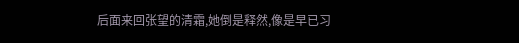后面来回张望的清霜,她倒是释然,像是早已习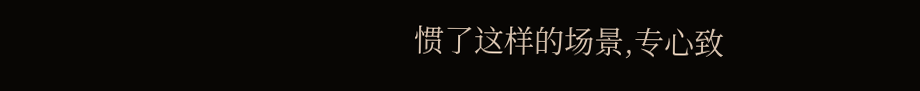惯了这样的场景,专心致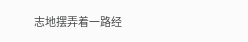志地摆弄着一路经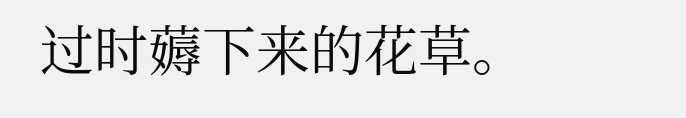过时薅下来的花草。